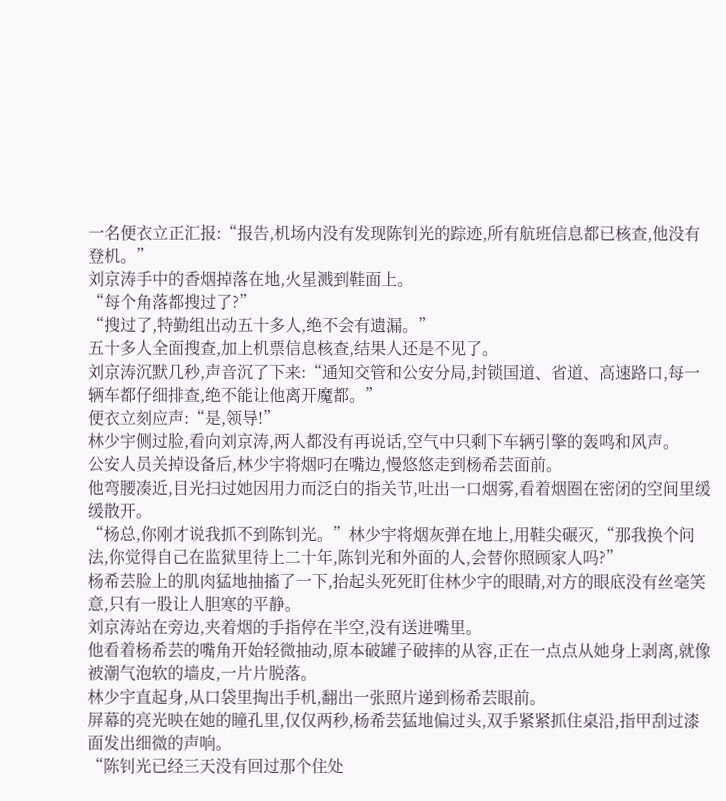一名便衣立正汇报:“报告,机场内没有发现陈钊光的踪迹,所有航班信息都已核查,他没有登机。”
刘京涛手中的香烟掉落在地,火星溅到鞋面上。
“每个角落都搜过了?”
“搜过了,特勤组出动五十多人,绝不会有遗漏。”
五十多人全面搜查,加上机票信息核查,结果人还是不见了。
刘京涛沉默几秒,声音沉了下来:“通知交管和公安分局,封锁国道、省道、高速路口,每一辆车都仔细排查,绝不能让他离开魔都。”
便衣立刻应声:“是,领导!”
林少宇侧过脸,看向刘京涛,两人都没有再说话,空气中只剩下车辆引擎的轰鸣和风声。
公安人员关掉设备后,林少宇将烟叼在嘴边,慢悠悠走到杨希芸面前。
他弯腰凑近,目光扫过她因用力而泛白的指关节,吐出一口烟雾,看着烟圈在密闭的空间里缓缓散开。
“杨总,你刚才说我抓不到陈钊光。”林少宇将烟灰弹在地上,用鞋尖碾灭,“那我换个问法,你觉得自己在监狱里待上二十年,陈钊光和外面的人,会替你照顾家人吗?”
杨希芸脸上的肌肉猛地抽搐了一下,抬起头死死盯住林少宇的眼睛,对方的眼底没有丝毫笑意,只有一股让人胆寒的平静。
刘京涛站在旁边,夹着烟的手指停在半空,没有送进嘴里。
他看着杨希芸的嘴角开始轻微抽动,原本破罐子破摔的从容,正在一点点从她身上剥离,就像被潮气泡软的墙皮,一片片脱落。
林少宇直起身,从口袋里掏出手机,翻出一张照片递到杨希芸眼前。
屏幕的亮光映在她的瞳孔里,仅仅两秒,杨希芸猛地偏过头,双手紧紧抓住桌沿,指甲刮过漆面发出细微的声响。
“陈钊光已经三天没有回过那个住处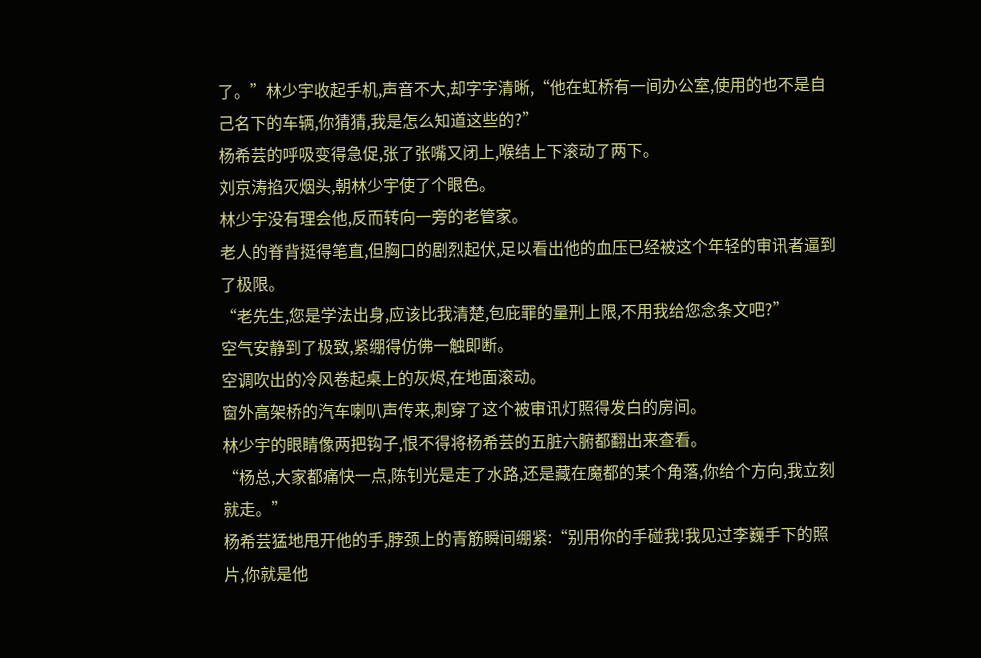了。”林少宇收起手机,声音不大,却字字清晰,“他在虹桥有一间办公室,使用的也不是自己名下的车辆,你猜猜,我是怎么知道这些的?”
杨希芸的呼吸变得急促,张了张嘴又闭上,喉结上下滚动了两下。
刘京涛掐灭烟头,朝林少宇使了个眼色。
林少宇没有理会他,反而转向一旁的老管家。
老人的脊背挺得笔直,但胸口的剧烈起伏,足以看出他的血压已经被这个年轻的审讯者逼到了极限。
“老先生,您是学法出身,应该比我清楚,包庇罪的量刑上限,不用我给您念条文吧?”
空气安静到了极致,紧绷得仿佛一触即断。
空调吹出的冷风卷起桌上的灰烬,在地面滚动。
窗外高架桥的汽车喇叭声传来,刺穿了这个被审讯灯照得发白的房间。
林少宇的眼睛像两把钩子,恨不得将杨希芸的五脏六腑都翻出来查看。
“杨总,大家都痛快一点,陈钊光是走了水路,还是藏在魔都的某个角落,你给个方向,我立刻就走。”
杨希芸猛地甩开他的手,脖颈上的青筋瞬间绷紧:“别用你的手碰我!我见过李巍手下的照片,你就是他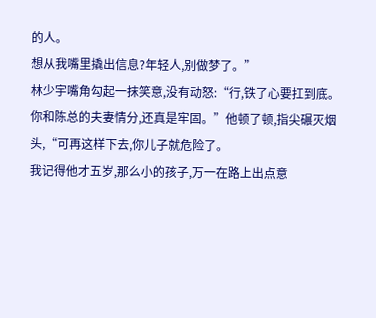的人。
想从我嘴里撬出信息?年轻人,别做梦了。”
林少宇嘴角勾起一抹笑意,没有动怒:“行,铁了心要扛到底。
你和陈总的夫妻情分,还真是牢固。”他顿了顿,指尖碾灭烟头,“可再这样下去,你儿子就危险了。
我记得他才五岁,那么小的孩子,万一在路上出点意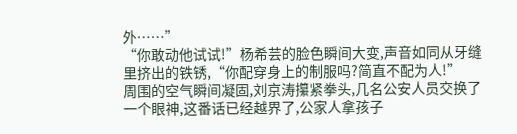外……”
“你敢动他试试!”杨希芸的脸色瞬间大变,声音如同从牙缝里挤出的铁锈,“你配穿身上的制服吗?简直不配为人!”
周围的空气瞬间凝固,刘京涛攥紧拳头,几名公安人员交换了一个眼神,这番话已经越界了,公家人拿孩子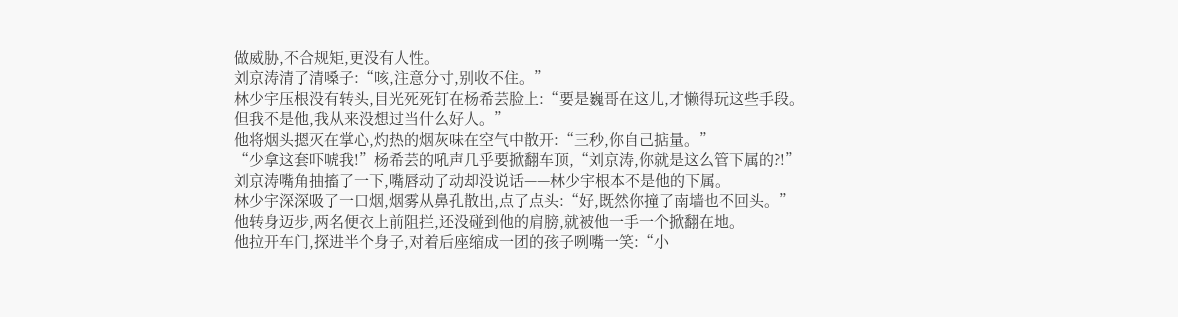做威胁,不合规矩,更没有人性。
刘京涛清了清嗓子:“咳,注意分寸,别收不住。”
林少宇压根没有转头,目光死死钉在杨希芸脸上:“要是巍哥在这儿,才懒得玩这些手段。
但我不是他,我从来没想过当什么好人。”
他将烟头摁灭在掌心,灼热的烟灰味在空气中散开:“三秒,你自己掂量。”
“少拿这套吓唬我!”杨希芸的吼声几乎要掀翻车顶,“刘京涛,你就是这么管下属的?!”
刘京涛嘴角抽搐了一下,嘴唇动了动却没说话——林少宇根本不是他的下属。
林少宇深深吸了一口烟,烟雾从鼻孔散出,点了点头:“好,既然你撞了南墙也不回头。”
他转身迈步,两名便衣上前阻拦,还没碰到他的肩膀,就被他一手一个掀翻在地。
他拉开车门,探进半个身子,对着后座缩成一团的孩子咧嘴一笑:“小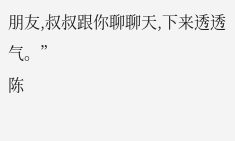朋友,叔叔跟你聊聊天,下来透透气。”
陈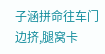子涵拼命往车门边挤,腿窝卡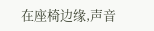在座椅边缘,声音